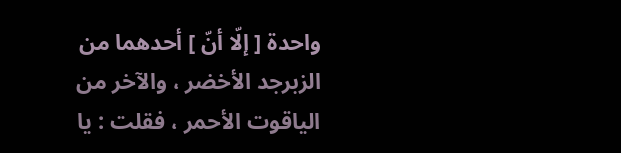واحدة [ إلّا أنّ ] أحدهما من الزبرجد الأخضر ، والآخر من الياقوت الأحمر ، فقلت : يا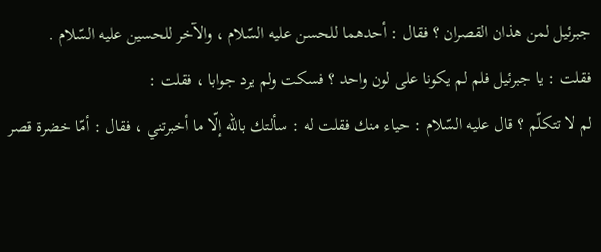جبرئيل لمن هذان القصران ؟ فقال : أحدهما للحسن عليه السّلام ، والآخر للحسين عليه السّلام .
فقلت : يا جبرئيل فلم لم يكونا على لون واحد ؟ فسكت ولم يرد جوابا ، فقلت :
لم لا تتكلّم ؟ قال عليه السّلام : حياء منك فقلت له : سألتك باللّه إلّا ما أخبرتني ، فقال : أمّا خضرة قصر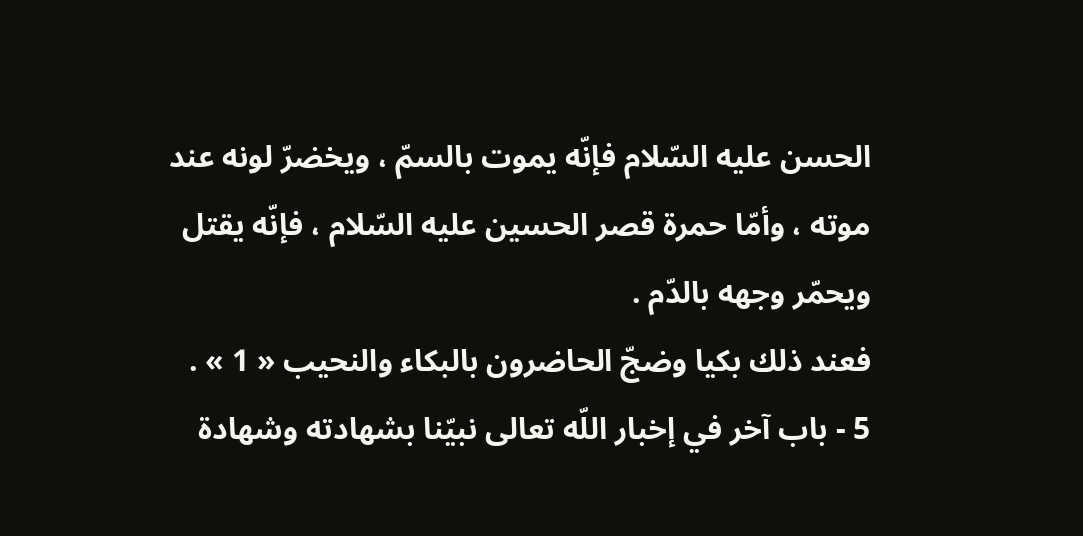الحسن عليه السّلام فإنّه يموت بالسمّ ، ويخضرّ لونه عند موته ، وأمّا حمرة قصر الحسين عليه السّلام ، فإنّه يقتل ويحمّر وجهه بالدّم .
فعند ذلك بكيا وضجّ الحاضرون بالبكاء والنحيب « 1 » .
5 - باب آخر في إخبار اللّه تعالى نبيّنا بشهادته وشهادة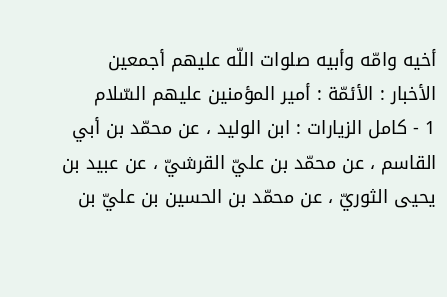أخيه وامّه وأبيه صلوات اللّه عليهم أجمعين
الأخبار : الأئمّة : أمير المؤمنين عليهم السّلام
1 - كامل الزيارات : ابن الوليد ، عن محمّد بن أبي القاسم ، عن محمّد بن عليّ القرشيّ ، عن عبيد بن يحيى الثوريّ ، عن محمّد بن الحسين بن عليّ بن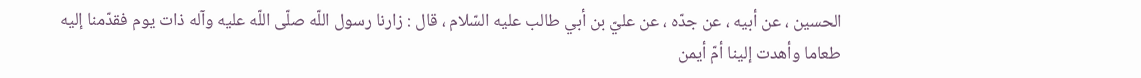الحسين ، عن أبيه ، عن جدّه ، عن عليّ بن أبي طالب عليه السّلام ، قال : زارنا رسول اللّه صلّى اللّه عليه وآله ذات يوم فقدّمنا إليه طعاما وأهدت إلينا أمّ أيمن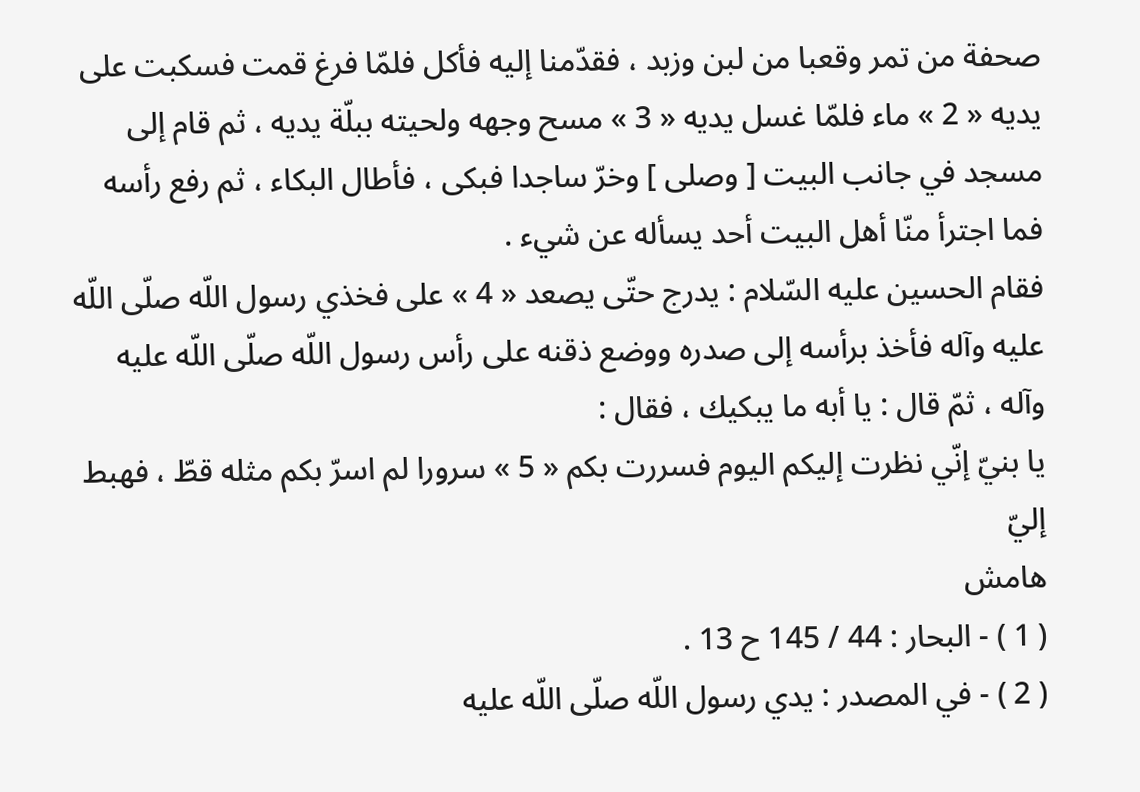صحفة من تمر وقعبا من لبن وزبد ، فقدّمنا إليه فأكل فلمّا فرغ قمت فسكبت على يديه « 2 » ماء فلمّا غسل يديه « 3 » مسح وجهه ولحيته ببلّة يديه ، ثم قام إلى مسجد في جانب البيت [ وصلى ] وخرّ ساجدا فبكى ، فأطال البكاء ، ثم رفع رأسه فما اجترأ منّا أهل البيت أحد يسأله عن شيء .
فقام الحسين عليه السّلام : يدرج حتّى يصعد « 4 » على فخذي رسول اللّه صلّى اللّه عليه وآله فأخذ برأسه إلى صدره ووضع ذقنه على رأس رسول اللّه صلّى اللّه عليه وآله ، ثمّ قال : يا أبه ما يبكيك ، فقال :
يا بنيّ إنّي نظرت إليكم اليوم فسررت بكم « 5 » سرورا لم اسرّ بكم مثله قطّ ، فهبط إليّ
هامش
( 1 ) - البحار : 44 / 145 ح 13 .
( 2 ) - في المصدر : يدي رسول اللّه صلّى اللّه عليه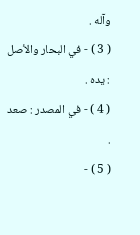وآله .
( 3 ) - في البحار والأصل : يده .
( 4 ) - في المصدر : صعد .
( 5 ) -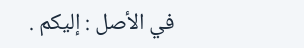في الأصل : إليكم .